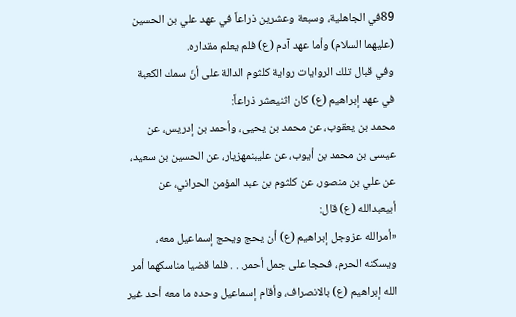89في الجاهلية، وسبعة وعشرين ذراعاً في عهد علي بن الحسين (عليهما السلام) وأما عهد آدم (ع) فلم يعلم مقداره.
وفي قبال تلك الروايات رواية كلثوم الدالة على أنّ سمك الكعبة في عهد إبراهيم (ع) كان اثنيعشر ذراعاً:
محمد بن يعقوب، عن محمد بن يحيى، وأحمد بن إدريس، عن عيسى بن محمد بن أيوب، عن عليبنمهزيار، عن الحسين بن سعيد، عن علي بن منصور، عن كلثوم بن عبد المؤمن الحراني، عن أبيعبدالله (ع) قال:
«أمرالله عزوجل إبراهيم (ع) أن يحج ويحج إسماعيل معه، ويسكنه الحرم، فحجا على جمل أحمر. . . فلما قضيا مناسكهما أمر الله إبراهيم (ع) بالانصراف، وأقام إسماعيل وحده ما معه أحد غير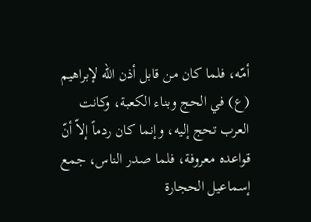أمّه، فلما كان من قابل أذن الله لإبراهيم (ع) في الحج وبناء الكعبة، وكانت العرب تحج إليه، وإنما كان ردماً إلاّ أنّ قواعده معروفة، فلما صدر الناس، جمع إسماعيل الحجارة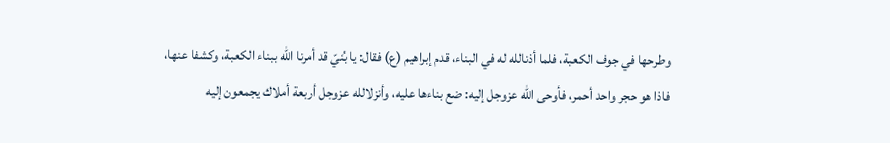وطرحها في جوف الكعبة، فلما أذنالله له في البناء، قدم إبراهيم (ع) فقال: يا بُنيّ قد أمرنا الله ببناء الكعبة، وكشفا عنها، فاذا هو حجر واحد أحمر، فأوحى الله عزوجل إليه: ضع بناءها عليه، وأنزلالله عزوجل أربعة أملاك يجمعون إليه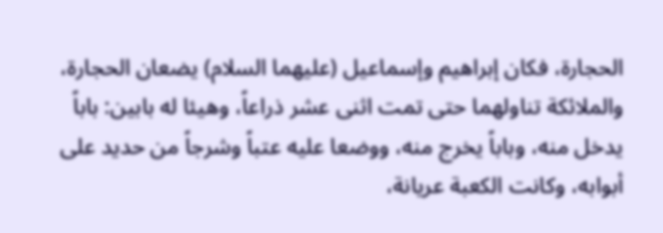الحجارة، فكان إبراهيم وإسماعيل (عليهما السلام) يضعان الحجارة، والملائكة تناولهما حتى تمت اثنى عشر ذراعاً، وهيئا له بابين: باباً يدخل منه، وباباً يخرج منه، ووضعا عليه عتباً وشرجاً من حديد على أبوابه، وكانت الكعبة عريانة،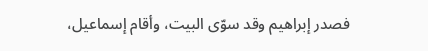فصدر إبراهيم وقد سوّى البيت، وأقام إسماعيل،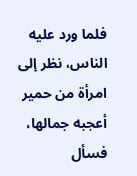فلما ورد عليه الناس، نظر إلى امرأة من حمير أعجبه جمالها، فسأل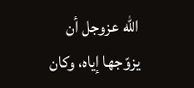الله عزوجل أن يزوّجها إياه، وكان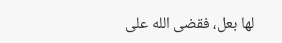لها بعل، فقضى الله على